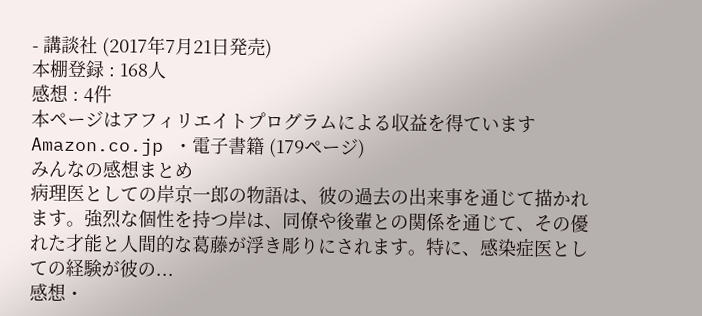- 講談社 (2017年7月21日発売)
本棚登録 : 168人
感想 : 4件
本ページはアフィリエイトプログラムによる収益を得ています
Amazon.co.jp ・電子書籍 (179ページ)
みんなの感想まとめ
病理医としての岸京一郎の物語は、彼の過去の出来事を通じて描かれます。強烈な個性を持つ岸は、同僚や後輩との関係を通じて、その優れた才能と人間的な葛藤が浮き彫りにされます。特に、感染症医としての経験が彼の...
感想・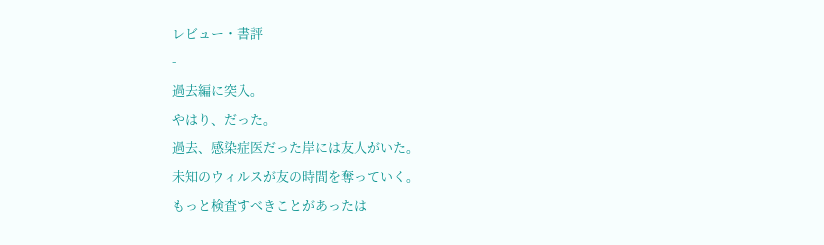レビュー・書評
-
過去編に突入。
やはり、だった。
過去、感染症医だった岸には友人がいた。
未知のウィルスが友の時間を奪っていく。
もっと検査すべきことがあったは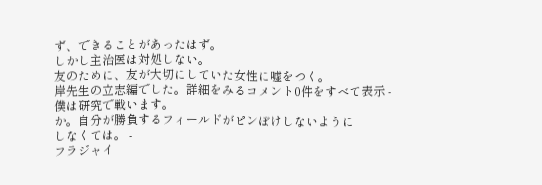ず、できることがあったはず。
しかし主治医は対処しない。
友のために、友が大切にしていた女性に嘘をつく。
岸先生の立志編でした。詳細をみるコメント0件をすべて表示 -
僕は研究で戦います。
か。自分が勝負するフィールドがピンぼけしないように
しなくては。 -
フラジャイ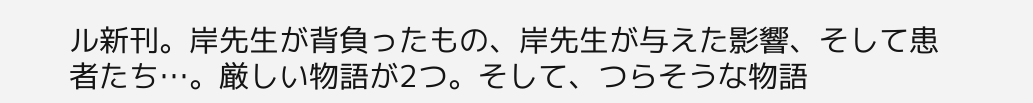ル新刊。岸先生が背負ったもの、岸先生が与えた影響、そして患者たち…。厳しい物語が2つ。そして、つらそうな物語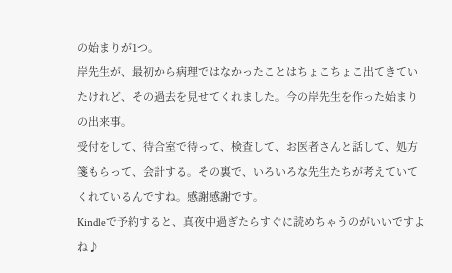の始まりが1つ。
岸先生が、最初から病理ではなかったことはちょこちょこ出てきていたけれど、その過去を見せてくれました。今の岸先生を作った始まりの出来事。
受付をして、待合室で待って、検査して、お医者さんと話して、処方箋もらって、会計する。その裏で、いろいろな先生たちが考えていてくれているんですね。感謝感謝です。
Kindleで予約すると、真夜中過ぎたらすぐに読めちゃうのがいいですよね♪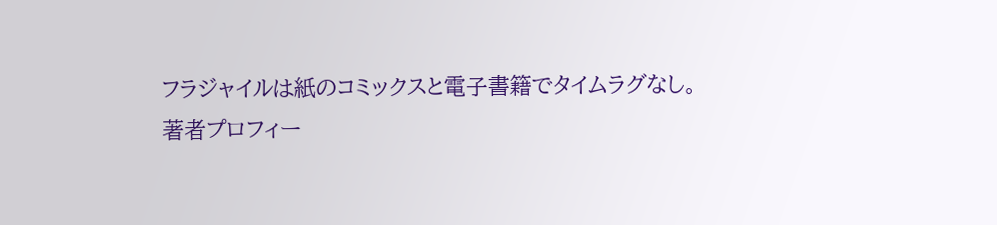フラジャイルは紙のコミックスと電子書籍でタイムラグなし。
著者プロフィー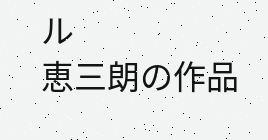ル
恵三朗の作品